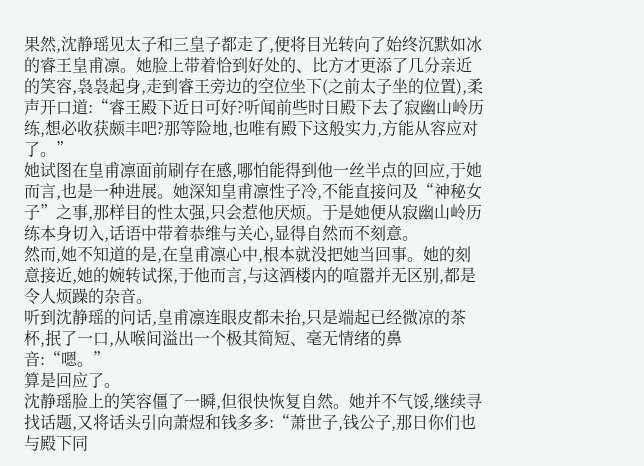果然,沈静瑶见太子和三皇子都走了,便将目光转向了始终沉默如冰的睿王皇甫凛。她脸上带着恰到好处的、比方才更添了几分亲近的笑容,袅袅起身,走到睿王旁边的空位坐下(之前太子坐的位置),柔声开口道:“睿王殿下近日可好?听闻前些时日殿下去了寂幽山岭历练,想必收获颇丰吧?那等险地,也唯有殿下这般实力,方能从容应对了。”
她试图在皇甫凛面前刷存在感,哪怕能得到他一丝半点的回应,于她而言,也是一种进展。她深知皇甫凛性子冷,不能直接问及“神秘女子”之事,那样目的性太强,只会惹他厌烦。于是她便从寂幽山岭历练本身切入,话语中带着恭维与关心,显得自然而不刻意。
然而,她不知道的是,在皇甫凛心中,根本就没把她当回事。她的刻意接近,她的婉转试探,于他而言,与这酒楼内的喧嚣并无区别,都是令人烦躁的杂音。
听到沈静瑶的问话,皇甫凛连眼皮都未抬,只是端起已经微凉的茶杯,抿了一口,从喉间溢出一个极其简短、毫无情绪的鼻音:“嗯。”
算是回应了。
沈静瑶脸上的笑容僵了一瞬,但很快恢复自然。她并不气馁,继续寻找话题,又将话头引向萧煜和钱多多:“萧世子,钱公子,那日你们也与殿下同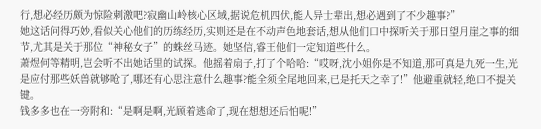行,想必经历颇为惊险刺激吧?寂幽山岭核心区域,据说危机四伏,能人异士辈出,想必遇到了不少趣事?”
她这话问得巧妙,看似关心他们的历练经历,实则还是在不动声色地套话,想从他们口中探听关于那日望月崖之事的细节,尤其是关于那位“神秘女子”的蛛丝马迹。她坚信,睿王他们一定知道些什么。
萧煜何等精明,岂会听不出她话里的试探。他摇着扇子,打了个哈哈:“哎呀,沈小姐你是不知道,那可真是九死一生,光是应付那些妖兽就够呛了,哪还有心思注意什么趣事?能全须全尾地回来,已是托天之幸了!”他避重就轻,绝口不提关键。
钱多多也在一旁附和:“是啊是啊,光顾着逃命了,现在想想还后怕呢!”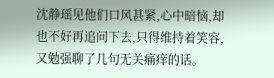沈静瑶见他们口风甚紧,心中暗恼,却也不好再追问下去,只得维持着笑容,又勉强聊了几句无关痛痒的话。